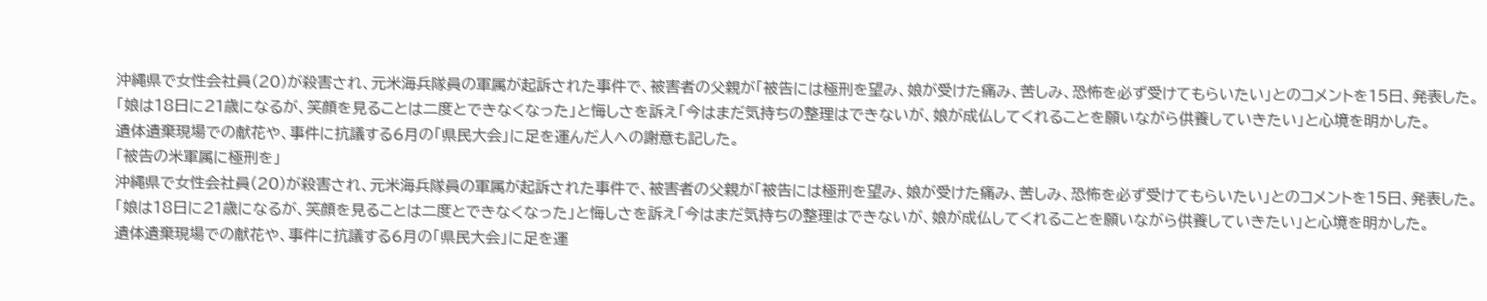沖縄県で女性会社員(20)が殺害され、元米海兵隊員の軍属が起訴された事件で、被害者の父親が「被告には極刑を望み、娘が受けた痛み、苦しみ、恐怖を必ず受けてもらいたい」とのコメントを15日、発表した。
「娘は18日に21歳になるが、笑顔を見ることは二度とできなくなった」と悔しさを訴え「今はまだ気持ちの整理はできないが、娘が成仏してくれることを願いながら供養していきたい」と心境を明かした。
遺体遺棄現場での献花や、事件に抗議する6月の「県民大会」に足を運んだ人への謝意も記した。
「被告の米軍属に極刑を」
沖縄県で女性会社員(20)が殺害され、元米海兵隊員の軍属が起訴された事件で、被害者の父親が「被告には極刑を望み、娘が受けた痛み、苦しみ、恐怖を必ず受けてもらいたい」とのコメントを15日、発表した。
「娘は18日に21歳になるが、笑顔を見ることは二度とできなくなった」と悔しさを訴え「今はまだ気持ちの整理はできないが、娘が成仏してくれることを願いながら供養していきたい」と心境を明かした。
遺体遺棄現場での献花や、事件に抗議する6月の「県民大会」に足を運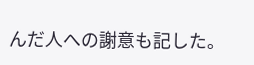んだ人への謝意も記した。